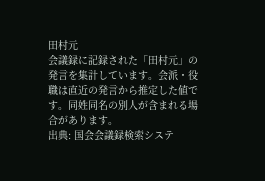田村元
会議録に記録された「田村元」の発言を集計しています。会派・役職は直近の発言から推定した値です。同姓同名の別人が含まれる場合があります。
出典: 国会会議録検索システ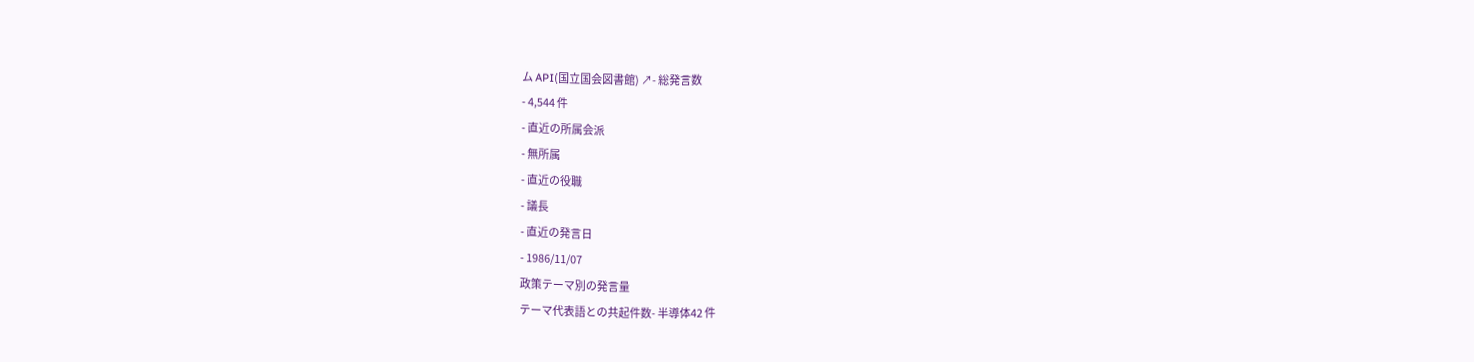ム API(国立国会図書館) ↗- 総発言数
- 4,544 件
- 直近の所属会派
- 無所属
- 直近の役職
- 議長
- 直近の発言日
- 1986/11/07
政策テーマ別の発言量
テーマ代表語との共起件数- 半導体42 件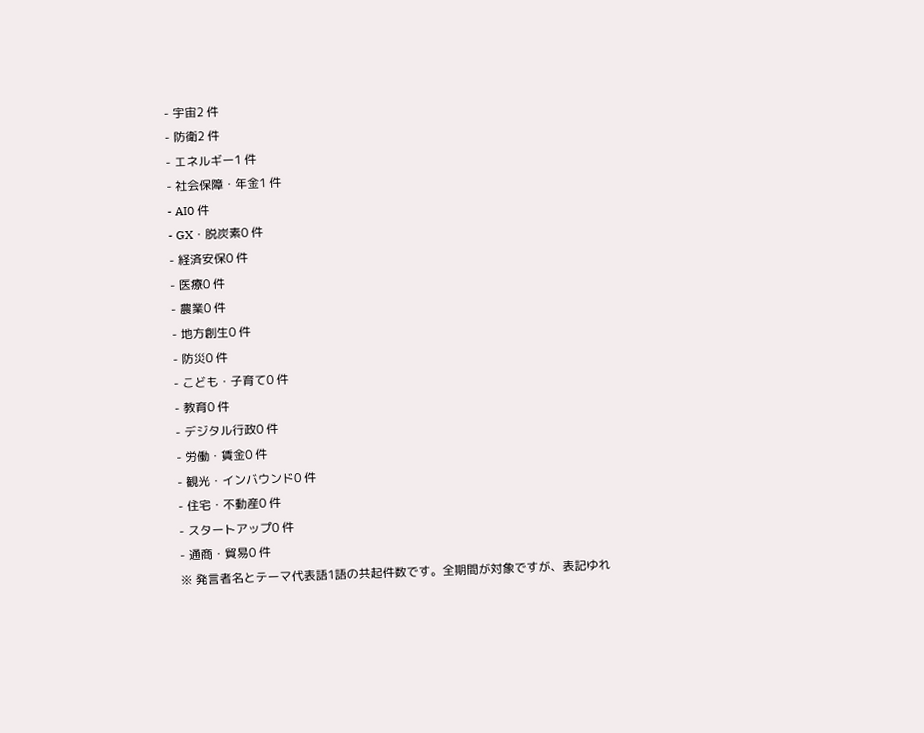- 宇宙2 件
- 防衛2 件
- エネルギー1 件
- 社会保障・年金1 件
- AI0 件
- GX・脱炭素0 件
- 経済安保0 件
- 医療0 件
- 農業0 件
- 地方創生0 件
- 防災0 件
- こども・子育て0 件
- 教育0 件
- デジタル行政0 件
- 労働・賃金0 件
- 観光・インバウンド0 件
- 住宅・不動産0 件
- スタートアップ0 件
- 通商・貿易0 件
※ 発言者名とテーマ代表語1語の共起件数です。全期間が対象ですが、表記ゆれ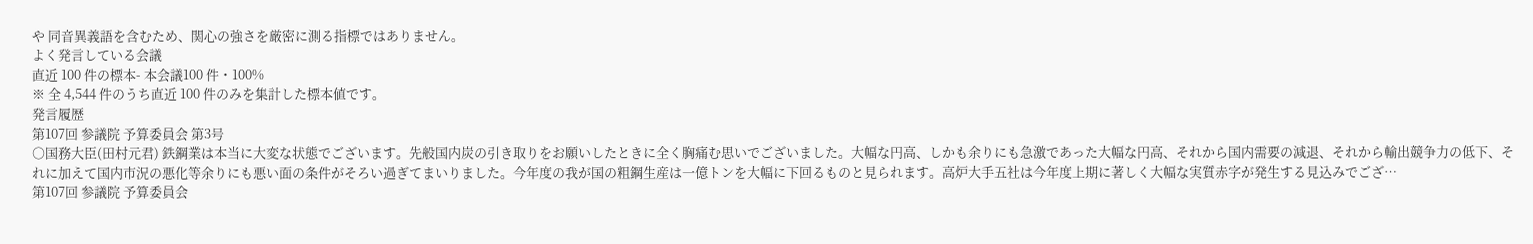や 同音異義語を含むため、関心の強さを厳密に測る指標ではありません。
よく発言している会議
直近 100 件の標本- 本会議100 件・100%
※ 全 4,544 件のうち直近 100 件のみを集計した標本値です。
発言履歴
第107回 参議院 予算委員会 第3号
○国務大臣(田村元君) 鉄鋼業は本当に大変な状態でございます。先般国内炭の引き取りをお願いしたときに全く胸痛む思いでございました。大幅な円高、しかも余りにも急激であった大幅な円高、それから国内需要の減退、それから輸出競争力の低下、それに加えて国内市況の悪化等余りにも悪い面の条件がそろい過ぎてまいりました。今年度の我が国の粗鋼生産は一億トンを大幅に下回るものと見られます。高炉大手五社は今年度上期に著しく大幅な実質赤字が発生する見込みでござ…
第107回 参議院 予算委員会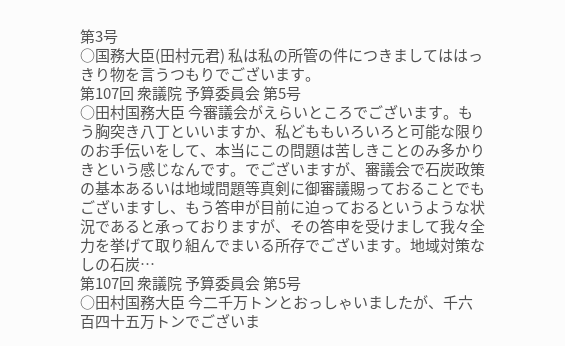第3号
○国務大臣(田村元君) 私は私の所管の件につきましてははっきり物を言うつもりでございます。
第107回 衆議院 予算委員会 第5号
○田村国務大臣 今審議会がえらいところでございます。もう胸突き八丁といいますか、私どももいろいろと可能な限りのお手伝いをして、本当にこの問題は苦しきことのみ多かりきという感じなんです。でございますが、審議会で石炭政策の基本あるいは地域問題等真剣に御審議賜っておることでもございますし、もう答申が目前に迫っておるというような状況であると承っておりますが、その答申を受けまして我々全力を挙げて取り組んでまいる所存でございます。地域対策なしの石炭…
第107回 衆議院 予算委員会 第5号
○田村国務大臣 今二千万トンとおっしゃいましたが、千六百四十五万トンでございま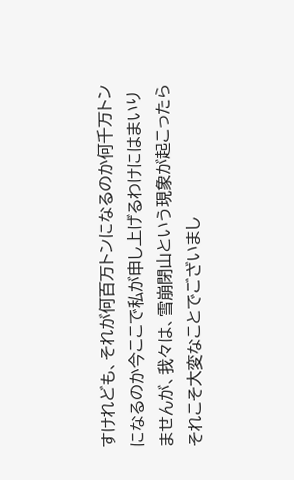すけれども、それが何百万トンになるのか何千万トンになるのか今ここで私が申し上げるわけにはまいりませんが、我々は、雪崩閉山という現象が起こったらそれこそ大変なことでございまし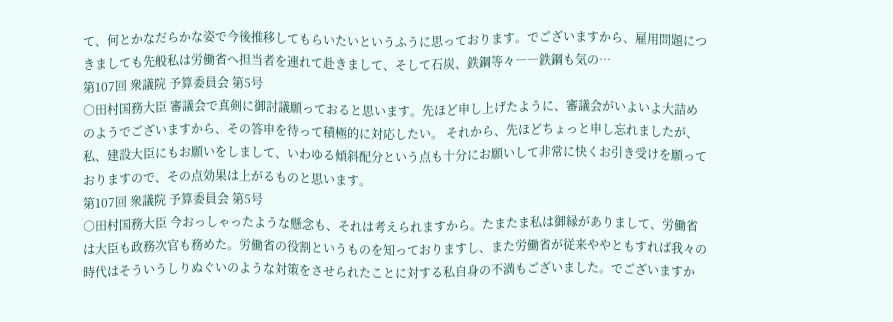て、何とかなだらかな姿で今後推移してもらいたいというふうに思っております。でございますから、雇用問題につきましても先般私は労働省へ担当者を連れて赴きまして、そして石炭、鉄鋼等々――鉄鋼も気の…
第107回 衆議院 予算委員会 第5号
○田村国務大臣 審議会で真剣に御討議願っておると思います。先ほど申し上げたように、審議会がいよいよ大詰めのようでございますから、その答申を待って積極的に対応したい。 それから、先ほどちょっと申し忘れましたが、私、建設大臣にもお願いをしまして、いわゆる傾斜配分という点も十分にお願いして非常に快くお引き受けを願っておりますので、その点効果は上がるものと思います。
第107回 衆議院 予算委員会 第5号
○田村国務大臣 今おっしゃったような懸念も、それは考えられますから。たまたま私は御縁がありまして、労働省は大臣も政務次官も務めた。労働省の役割というものを知っておりますし、また労働省が従来ややともすれば我々の時代はそういうしりぬぐいのような対策をさせられたことに対する私自身の不満もございました。でございますか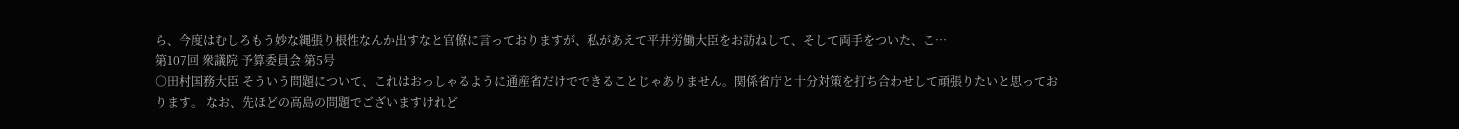ら、今度はむしろもう妙な縄張り根性なんか出すなと官僚に言っておりますが、私があえて平井労働大臣をお訪ねして、そして両手をついた、こ…
第107回 衆議院 予算委員会 第5号
○田村国務大臣 そういう問題について、これはおっしゃるように通産省だけでできることじゃありません。関係省庁と十分対策を打ち合わせして頑張りたいと思っております。 なお、先ほどの高島の問題でございますけれど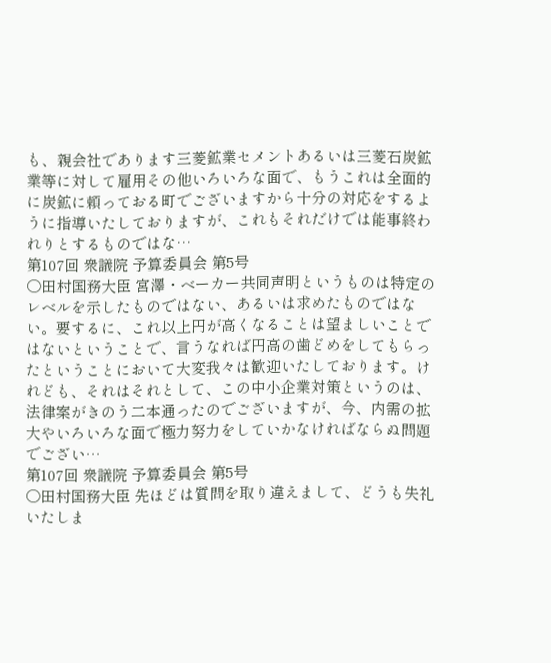も、親会社であります三菱鉱業セメントあるいは三菱石炭鉱業等に対して雇用その他いろいろな面で、もうこれは全面的に炭鉱に頼っておる町でございますから十分の対応をするように指導いたしておりますが、これもそれだけでは能事終われりとするものではな…
第107回 衆議院 予算委員会 第5号
○田村国務大臣 宮澤・ベーカー共同声明というものは特定のレベルを示したものではない、あるいは求めたものではない。要するに、これ以上円が高くなることは望ましいことではないということで、言うなれば円高の歯どめをしてもらったということにおいて大変我々は歓迎いたしております。けれども、それはそれとして、この中小企業対策というのは、法律案がきのう二本通ったのでございますが、今、内需の拡大やいろいろな面で極力努力をしていかなければならぬ問題でござい…
第107回 衆議院 予算委員会 第5号
○田村国務大臣 先ほどは質問を取り違えまして、どうも失礼いたしま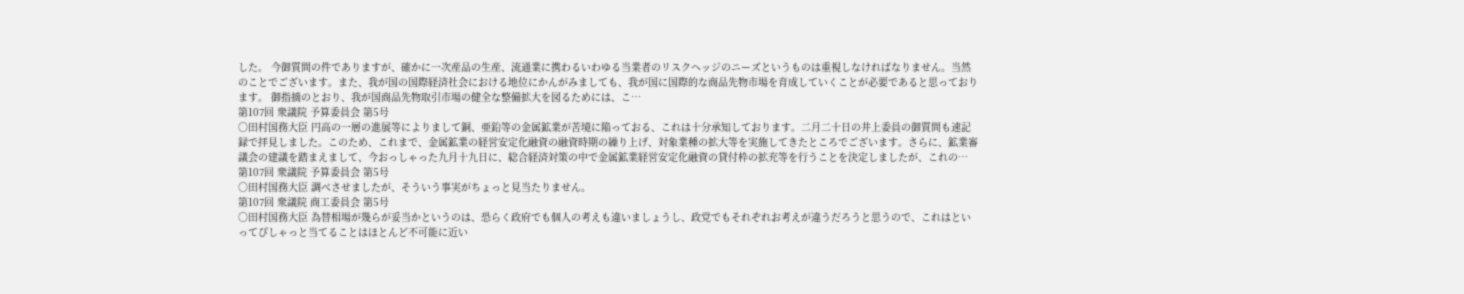した。 今御質問の件でありますが、確かに一次産品の生産、流通業に携わるいわゆる当業者のリスクヘッジのニーズというものは重視しなければなりません。当然のことでございます。また、我が国の国際経済社会における地位にかんがみましても、我が国に国際的な商品先物市場を育成していくことが必要であると思っております。 御指摘のとおり、我が国商品先物取引市場の健全な整備拡大を図るためには、こ…
第107回 衆議院 予算委員会 第5号
○田村国務大臣 円高の一層の進展等によりまして銅、亜鉛等の金属鉱業が苦境に陥っておる、これは十分承知しております。二月二十日の井上委員の御質問も速記録で拝見しました。このため、これまで、金属鉱業の経営安定化融資の融資時期の繰り上げ、対象業種の拡大等を実施してきたところでございます。さらに、鉱業審議会の建議を踏まえまして、今おっしゃった九月十九日に、総合経済対策の中で金属鉱業経営安定化融資の貸付枠の拡充等を行うことを決定しましたが、これの…
第107回 衆議院 予算委員会 第5号
○田村国務大臣 調べさせましたが、そういう事実がちょっと見当たりません。
第107回 衆議院 商工委員会 第5号
○田村国務大臣 為替相場が幾らが妥当かというのは、恐らく政府でも個人の考えも違いましょうし、政党でもそれぞれお考えが違うだろうと思うので、これはといってぴしゃっと当てることはほとんど不可能に近い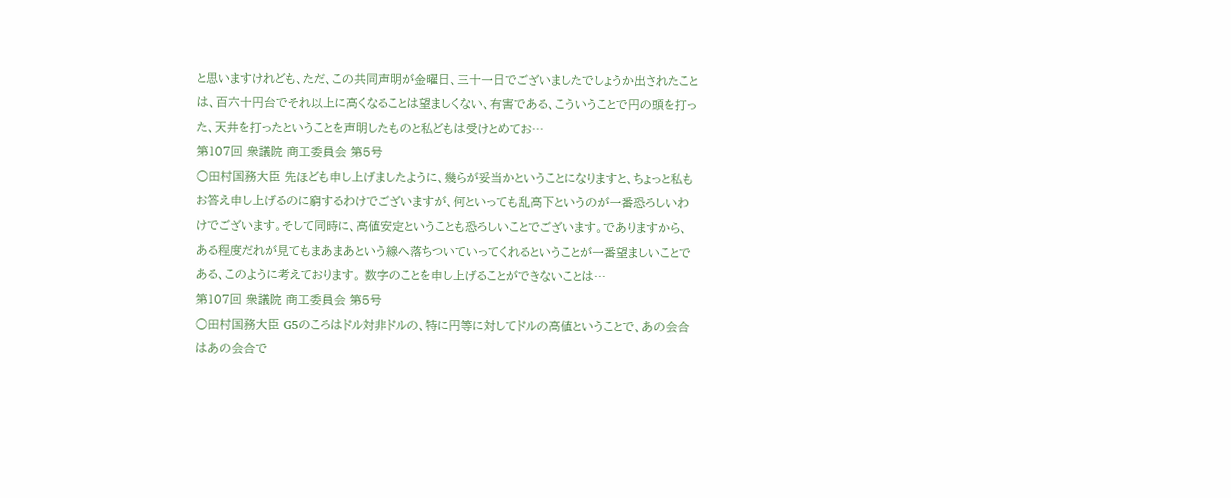と思いますけれども、ただ、この共同声明が金曜日、三十一日でございましたでしょうか出されたことは、百六十円台でそれ以上に高くなることは望ましくない、有害である、こういうことで円の頭を打った、天井を打ったということを声明したものと私どもは受けとめてお…
第107回 衆議院 商工委員会 第5号
○田村国務大臣 先ほども申し上げましたように、幾らが妥当かということになりますと、ちょっと私もお答え申し上げるのに窮するわけでございますが、何といっても乱高下というのが一番恐ろしいわけでございます。そして同時に、高値安定ということも恐ろしいことでございます。でありますから、ある程度だれが見てもまあまあという線へ落ちついていってくれるということが一番望ましいことである、このように考えております。 数字のことを申し上げることができないことは…
第107回 衆議院 商工委員会 第5号
○田村国務大臣 G5のころはドル対非ドルの、特に円等に対してドルの高値ということで、あの会合はあの会合で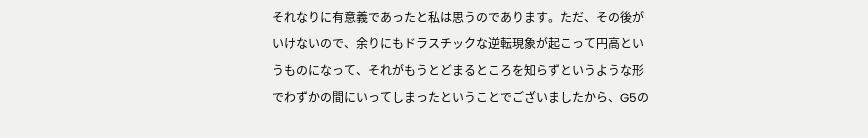それなりに有意義であったと私は思うのであります。ただ、その後がいけないので、余りにもドラスチックな逆転現象が起こって円高というものになって、それがもうとどまるところを知らずというような形でわずかの間にいってしまったということでございましたから、G5の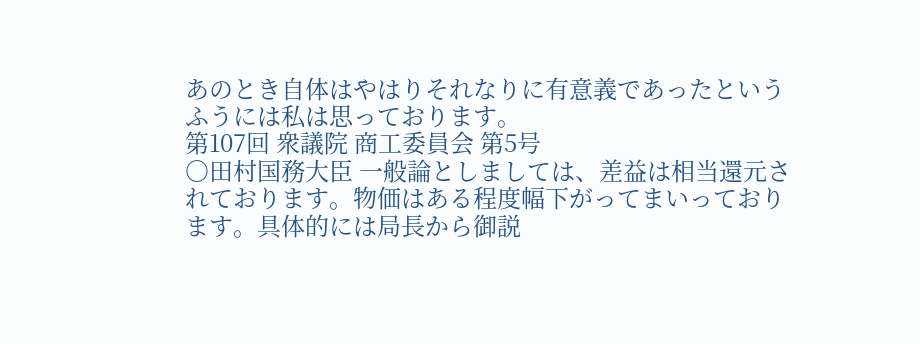あのとき自体はやはりそれなりに有意義であったというふうには私は思っております。
第107回 衆議院 商工委員会 第5号
○田村国務大臣 一般論としましては、差益は相当還元されております。物価はある程度幅下がってまいっております。具体的には局長から御説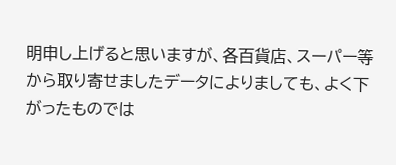明申し上げると思いますが、各百貨店、スーパー等から取り寄せましたデータによりましても、よく下がったものでは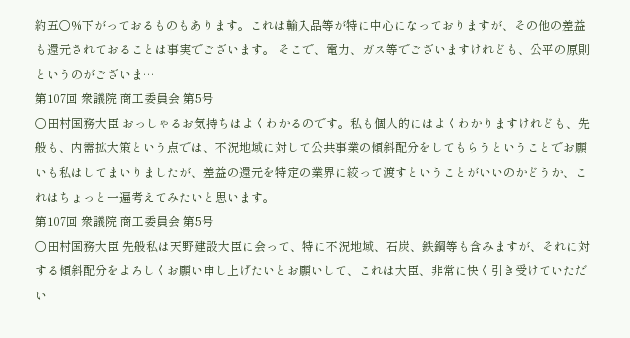約五〇%下がっておるものもあります。これは輸入品等が特に中心になっておりますが、その他の差益も還元されておることは事実でございます。 そこで、電力、ガス等でございますけれども、公平の原則というのがございま…
第107回 衆議院 商工委員会 第5号
○田村国務大臣 おっしゃるお気持ちはよくわかるのです。私も個人的にはよくわかりますけれども、先般も、内需拡大策という点では、不況地域に対して公共事業の傾斜配分をしてもらうということでお願いも私はしてまいりましたが、差益の還元を特定の業界に絞って渡すということがいいのかどうか、これはちょっと一遍考えてみたいと思います。
第107回 衆議院 商工委員会 第5号
○田村国務大臣 先般私は天野建設大臣に会って、特に不況地域、石炭、鉄鋼等も含みますが、それに対する傾斜配分をよろしくお願い申し上げたいとお願いして、これは大臣、非常に快く引き受けていただい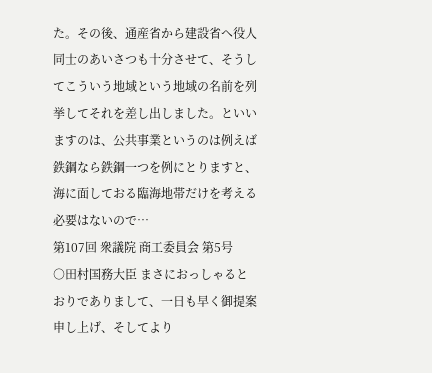た。その後、通産省から建設省へ役人同士のあいさつも十分させて、そうしてこういう地域という地域の名前を列挙してそれを差し出しました。といいますのは、公共事業というのは例えば鉄鋼なら鉄鋼一つを例にとりますと、海に面しておる臨海地帯だけを考える必要はないので…
第107回 衆議院 商工委員会 第5号
○田村国務大臣 まさにおっしゃるとおりでありまして、一日も早く御提案申し上げ、そしてより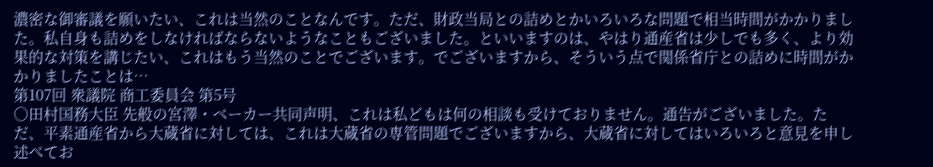濃密な御審議を願いたい、これは当然のことなんです。ただ、財政当局との詰めとかいろいろな問題で相当時間がかかりました。私自身も詰めをしなければならないようなこともございました。といいますのは、やはり通産省は少しでも多く、より効果的な対策を講じたい、これはもう当然のことでございます。でございますから、そういう点で関係省庁との詰めに時間がかかりましたことは…
第107回 衆議院 商工委員会 第5号
○田村国務大臣 先般の宮澤・ベーカー共同声明、これは私どもは何の相談も受けておりません。通告がございました。ただ、平素通産省から大蔵省に対しては、これは大蔵省の専管問題でございますから、大蔵省に対してはいろいろと意見を申し述べてお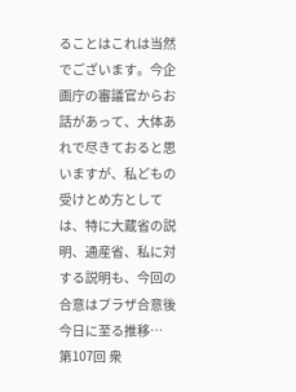ることはこれは当然でございます。今企画庁の審議官からお話があって、大体あれで尽きておると思いますが、私どもの受けとめ方としては、特に大蔵省の説明、通産省、私に対する説明も、今回の合意はプラザ合意後今日に至る推移…
第107回 衆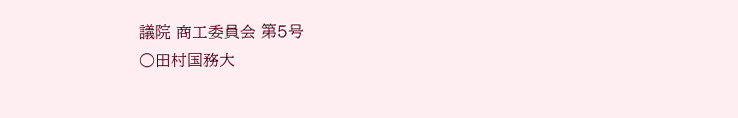議院 商工委員会 第5号
○田村国務大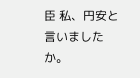臣 私、円安と言いましたか。